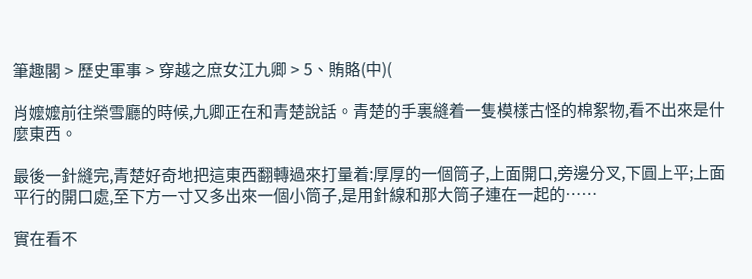筆趣閣 > 歷史軍事 > 穿越之庶女江九卿 > 5、賄賂(中)(

肖嬤嬤前往榮雪廳的時候,九卿正在和青楚說話。青楚的手裏縫着一隻模樣古怪的棉絮物,看不出來是什麼東西。

最後一針縫完,青楚好奇地把這東西翻轉過來打量着:厚厚的一個筒子,上面開口,旁邊分叉,下圓上平;上面平行的開口處,至下方一寸又多出來一個小筒子,是用針線和那大筒子連在一起的……

實在看不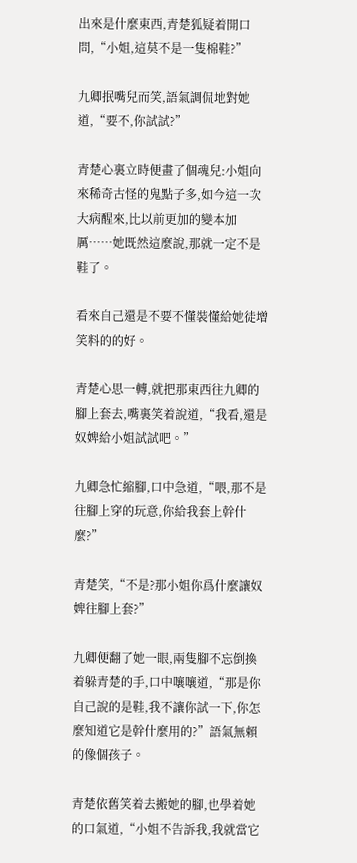出來是什麼東西,青楚狐疑着開口問,“小姐,這莫不是一隻棉鞋?”

九卿抿嘴兒而笑,語氣調侃地對她道,“要不,你試試?”

青楚心裏立時便畫了個魂兒:小姐向來稀奇古怪的鬼點子多,如今這一次大病醒來,比以前更加的變本加厲……她既然這麼說,那就一定不是鞋了。

看來自己還是不要不懂裝懂給她徒增笑料的的好。

青楚心思一轉,就把那東西往九卿的腳上套去,嘴裏笑着說道,“我看,還是奴婢給小姐試試吧。”

九卿急忙縮腳,口中急道,“喂,那不是往腳上穿的玩意,你給我套上幹什麼?”

青楚笑,“不是?那小姐你爲什麼讓奴婢往腳上套?”

九卿便翻了她一眼,兩隻腳不忘倒換着躲青楚的手,口中嚷嚷道,“那是你自己說的是鞋,我不讓你試一下,你怎麼知道它是幹什麼用的?”語氣無賴的像個孩子。

青楚依舊笑着去搬她的腳,也學着她的口氣道,“小姐不告訴我,我就當它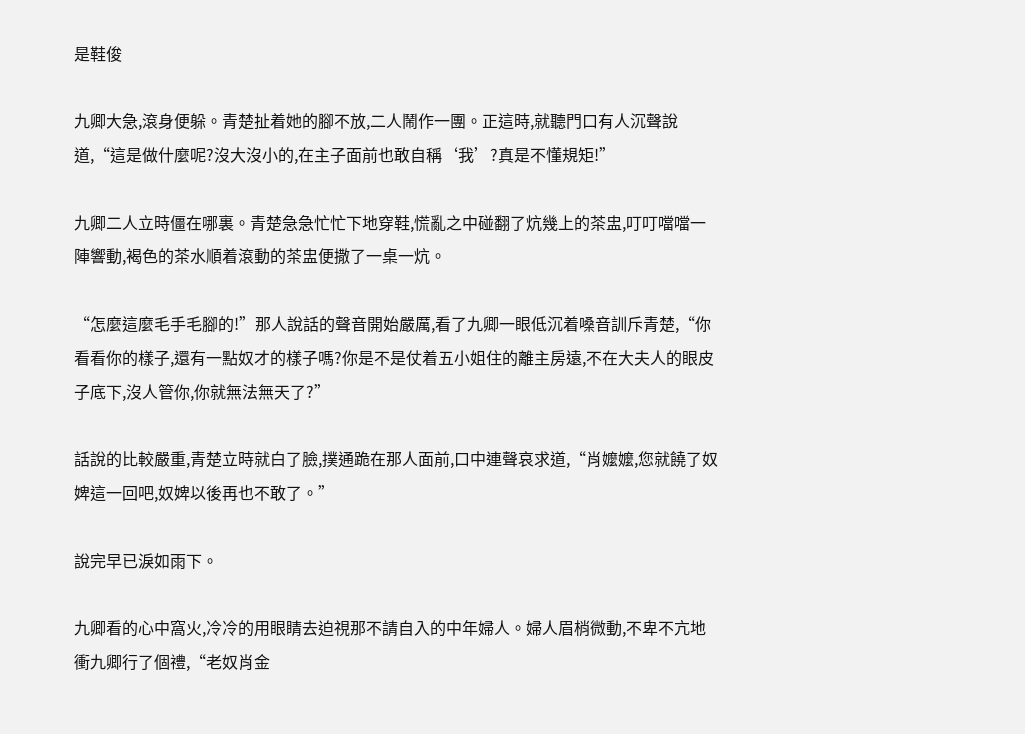是鞋俊

九卿大急,滾身便躲。青楚扯着她的腳不放,二人鬧作一團。正這時,就聽門口有人沉聲說道,“這是做什麼呢?沒大沒小的,在主子面前也敢自稱‘我’?真是不懂規矩!”

九卿二人立時僵在哪裏。青楚急急忙忙下地穿鞋,慌亂之中碰翻了炕幾上的茶盅,叮叮噹噹一陣響動,褐色的茶水順着滾動的茶盅便撒了一桌一炕。

“怎麼這麼毛手毛腳的!”那人說話的聲音開始嚴厲,看了九卿一眼低沉着嗓音訓斥青楚,“你看看你的樣子,還有一點奴才的樣子嗎?你是不是仗着五小姐住的離主房遠,不在大夫人的眼皮子底下,沒人管你,你就無法無天了?”

話說的比較嚴重,青楚立時就白了臉,撲通跪在那人面前,口中連聲哀求道,“肖嬤嬤,您就饒了奴婢這一回吧,奴婢以後再也不敢了。”

說完早已淚如雨下。

九卿看的心中窩火,冷冷的用眼睛去迫視那不請自入的中年婦人。婦人眉梢微動,不卑不亢地衝九卿行了個禮,“老奴肖金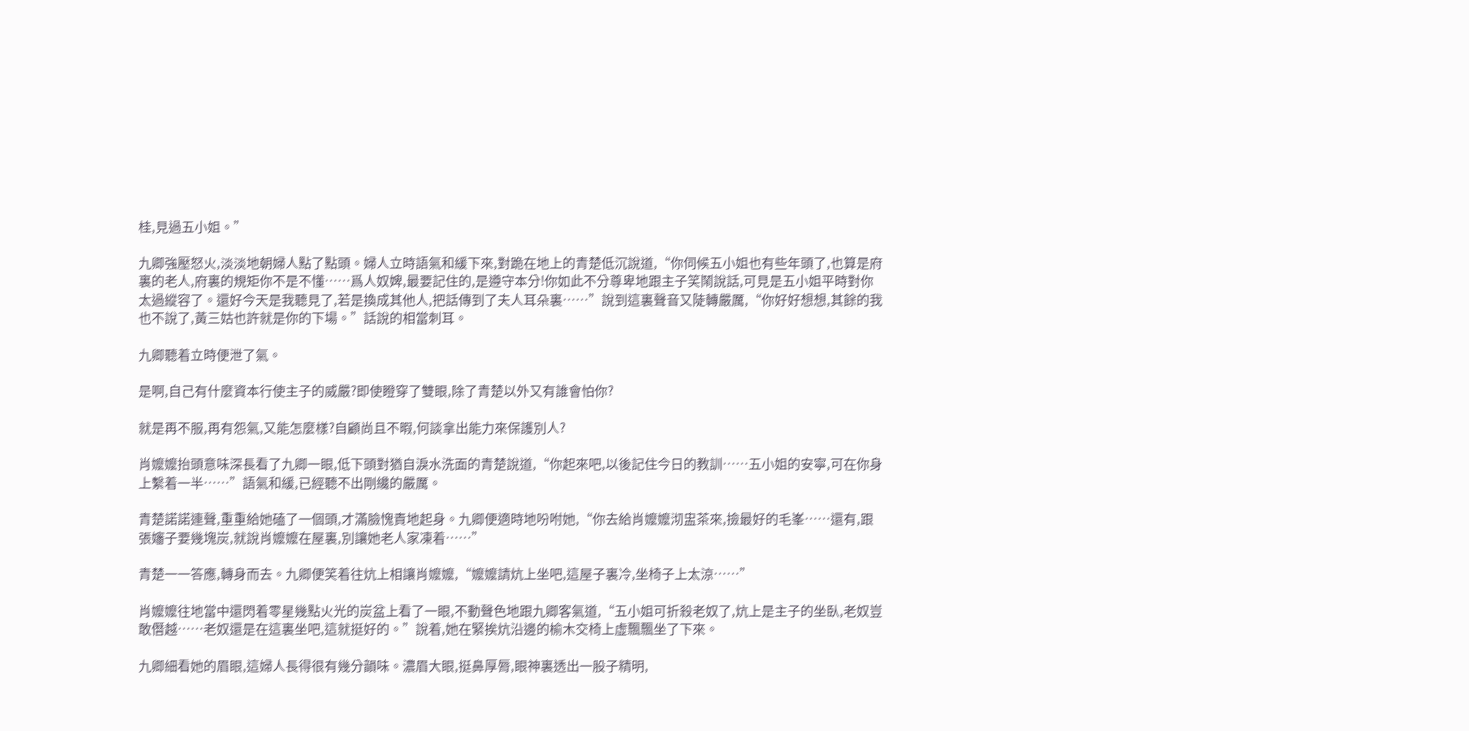桂,見過五小姐。”

九卿強壓怒火,淡淡地朝婦人點了點頭。婦人立時語氣和緩下來,對跪在地上的青楚低沉說道,“你伺候五小姐也有些年頭了,也算是府裏的老人,府裏的規矩你不是不懂……爲人奴婢,最要記住的,是遵守本分!你如此不分尊卑地跟主子笑鬧說話,可見是五小姐平時對你太過縱容了。還好今天是我聽見了,若是換成其他人,把話傳到了夫人耳朵裏……”說到這裏聲音又陡轉嚴厲,“你好好想想,其餘的我也不說了,黃三姑也許就是你的下場。”話說的相當刺耳。

九卿聽着立時便泄了氣。

是啊,自己有什麼資本行使主子的威嚴?即使瞪穿了雙眼,除了青楚以外又有誰會怕你?

就是再不服,再有怨氣,又能怎麼樣?自顧尚且不暇,何談拿出能力來保護別人?

肖嬤嬤抬頭意味深長看了九卿一眼,低下頭對猶自淚水洗面的青楚說道,“你起來吧,以後記住今日的教訓……五小姐的安寧,可在你身上繫着一半……”語氣和緩,已經聽不出剛纔的嚴厲。

青楚諾諾連聲,重重給她磕了一個頭,才滿臉愧責地起身。九卿便適時地吩咐她,“你去給肖嬤嬤沏盅茶來,撿最好的毛峯……還有,跟張嬸子要幾塊炭,就說肖嬤嬤在屋裏,別讓她老人家凍着……”

青楚一一答應,轉身而去。九卿便笑着往炕上相讓肖嬤嬤,“嬤嬤請炕上坐吧,這屋子裏冷,坐椅子上太涼……”

肖嬤嬤往地當中還閃着零星幾點火光的炭盆上看了一眼,不動聲色地跟九卿客氣道,“五小姐可折殺老奴了,炕上是主子的坐臥,老奴豈敢僭越……老奴還是在這裏坐吧,這就挺好的。”說着,她在緊挨炕沿邊的榆木交椅上虛飄飄坐了下來。

九卿細看她的眉眼,這婦人長得很有幾分韻味。濃眉大眼,挺鼻厚脣,眼神裏透出一股子精明,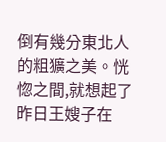倒有幾分東北人的粗獷之美。恍惚之間,就想起了昨日王嫂子在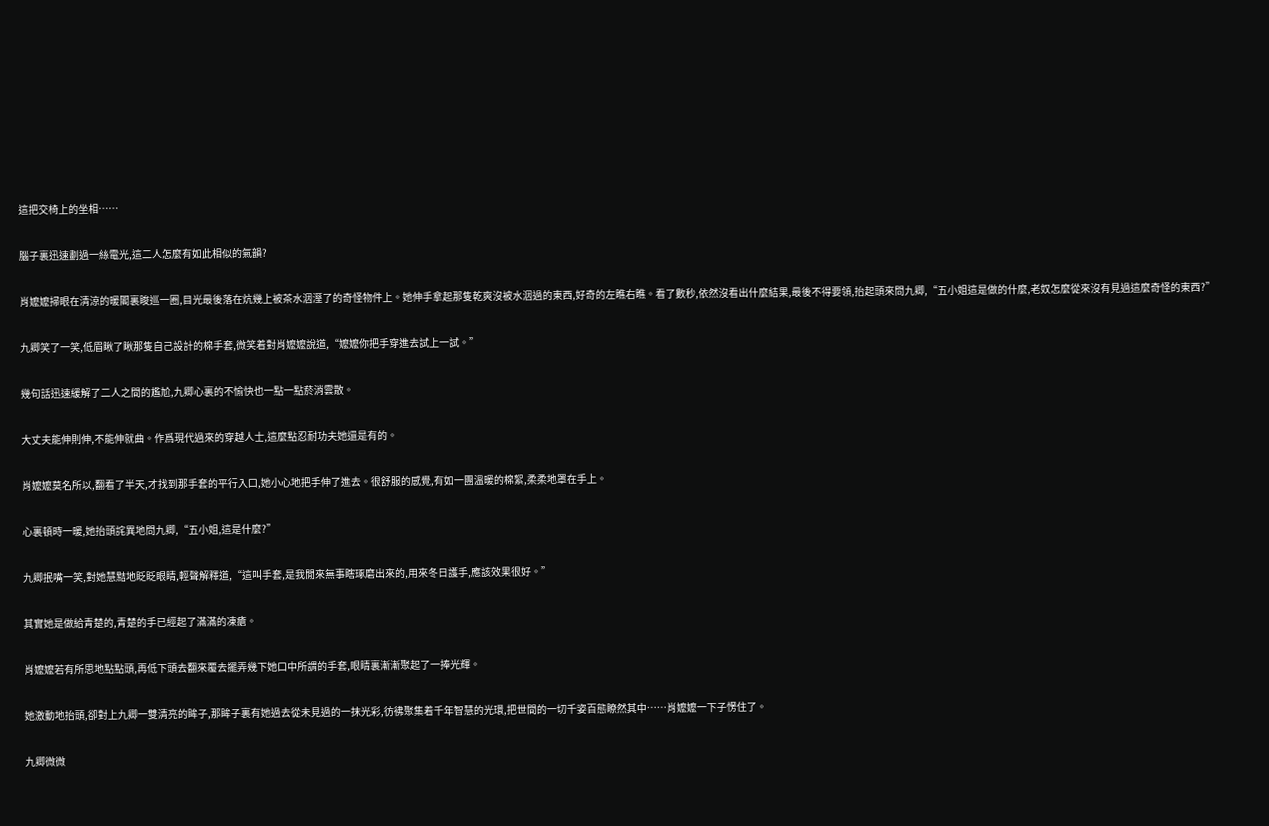這把交椅上的坐相……

腦子裏迅速劃過一絲電光,這二人怎麼有如此相似的氣韻?

肖嬤嬤掃眼在清涼的暖閣裏睃巡一圈,目光最後落在炕幾上被茶水洇溼了的奇怪物件上。她伸手拿起那隻乾爽沒被水洇過的東西,好奇的左瞧右瞧。看了數秒,依然沒看出什麼結果,最後不得要領,抬起頭來問九卿,“五小姐這是做的什麼,老奴怎麼從來沒有見過這麼奇怪的東西?”

九卿笑了一笑,低眉瞅了瞅那隻自己設計的棉手套,微笑着對肖嬤嬤說道,“嬤嬤你把手穿進去試上一試。”

幾句話迅速緩解了二人之間的尷尬,九卿心裏的不愉快也一點一點菸消雲散。

大丈夫能伸則伸,不能伸就曲。作爲現代過來的穿越人士,這麼點忍耐功夫她還是有的。

肖嬤嬤莫名所以,翻看了半天,才找到那手套的平行入口,她小心地把手伸了進去。很舒服的感覺,有如一團溫暖的棉絮,柔柔地罩在手上。

心裏頓時一暖,她抬頭詫異地問九卿,“五小姐,這是什麼?”

九卿抿嘴一笑,對她慧黠地眨眨眼睛,輕聲解釋道,“這叫手套,是我閒來無事瞎琢磨出來的,用來冬日護手,應該效果很好。”

其實她是做給青楚的,青楚的手已經起了滿滿的凍瘡。

肖嬤嬤若有所思地點點頭,再低下頭去翻來覆去擺弄幾下她口中所謂的手套,眼睛裏漸漸聚起了一捧光輝。

她激動地抬頭,卻對上九卿一雙清亮的眸子,那眸子裏有她過去從未見過的一抹光彩,彷彿聚集着千年智慧的光環,把世間的一切千姿百態瞭然其中……肖嬤嬤一下子愣住了。

九卿微微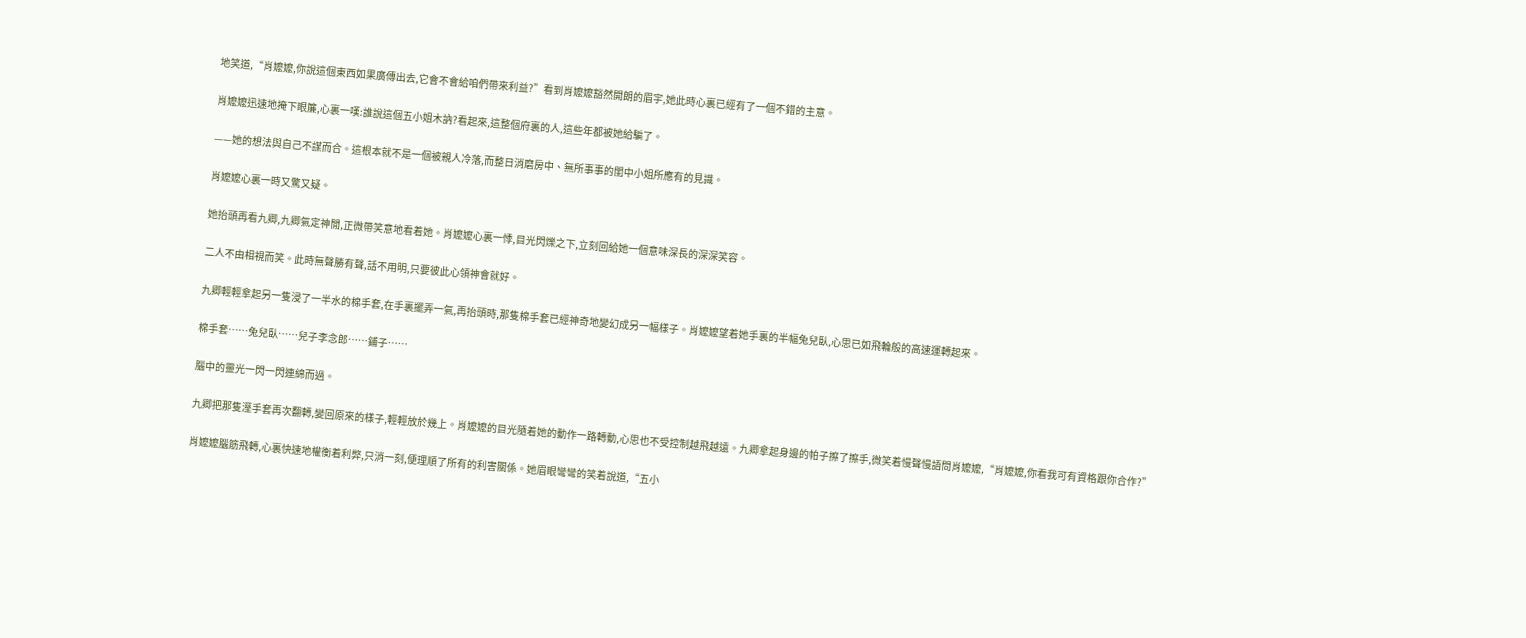地笑道,“肖嬤嬤,你說這個東西如果廣傳出去,它會不會給咱們帶來利益?”看到肖嬤嬤豁然開朗的眉宇,她此時心裏已經有了一個不錯的主意。

肖嬤嬤迅速地掩下眼簾,心裏一嘆:誰說這個五小姐木訥?看起來,這整個府裏的人,這些年都被她給騙了。

——她的想法與自己不謀而合。這根本就不是一個被親人冷落,而整日消磨房中、無所事事的閨中小姐所應有的見識。

肖嬤嬤心裏一時又驚又疑。

她抬頭再看九卿,九卿氣定神閒,正微帶笑意地看着她。肖嬤嬤心裏一悸,目光閃爍之下,立刻回給她一個意味深長的深深笑容。

二人不由相視而笑。此時無聲勝有聲,話不用明,只要彼此心領神會就好。

九卿輕輕拿起另一隻浸了一半水的棉手套,在手裏擺弄一氣,再抬頭時,那隻棉手套已經神奇地變幻成另一幅樣子。肖嬤嬤望着她手裏的半幅兔兒臥,心思已如飛輪般的高速運轉起來。

棉手套……兔兒臥……兒子李念郎……鋪子……

腦中的靈光一閃一閃連綿而過。

九卿把那隻溼手套再次翻轉,變回原來的樣子,輕輕放於幾上。肖嬤嬤的目光隨着她的動作一路轉動,心思也不受控制越飛越遠。九卿拿起身邊的帕子擦了擦手,微笑着慢聲慢語問肖嬤嬤,“肖嬤嬤,你看我可有資格跟你合作?”

肖嬤嬤腦筋飛轉,心裏快速地權衡着利弊,只消一刻,便理順了所有的利害關係。她眉眼彎彎的笑着說道,“五小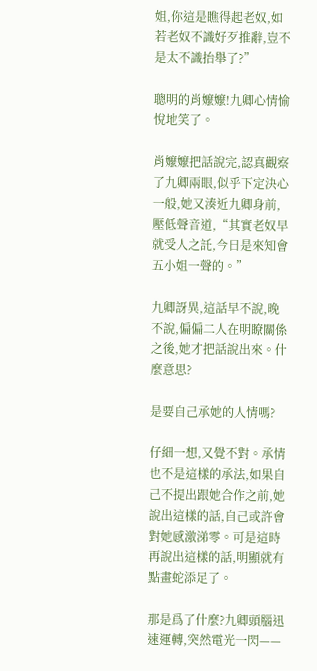姐,你這是瞧得起老奴,如若老奴不識好歹推辭,豈不是太不識抬舉了?”

聰明的肖嬤嬤!九卿心情愉悅地笑了。

肖嬤嬤把話說完,認真觀察了九卿兩眼,似乎下定決心一般,她又湊近九卿身前,壓低聲音道,“其實老奴早就受人之託,今日是來知會五小姐一聲的。”

九卿訝異,這話早不說,晚不說,偏偏二人在明瞭關係之後,她才把話說出來。什麼意思?

是要自己承她的人情嗎?

仔細一想,又覺不對。承情也不是這樣的承法,如果自己不提出跟她合作之前,她說出這樣的話,自己或許會對她感激涕零。可是這時再說出這樣的話,明顯就有點畫蛇添足了。

那是爲了什麼?九卿頭腦迅速運轉,突然電光一閃——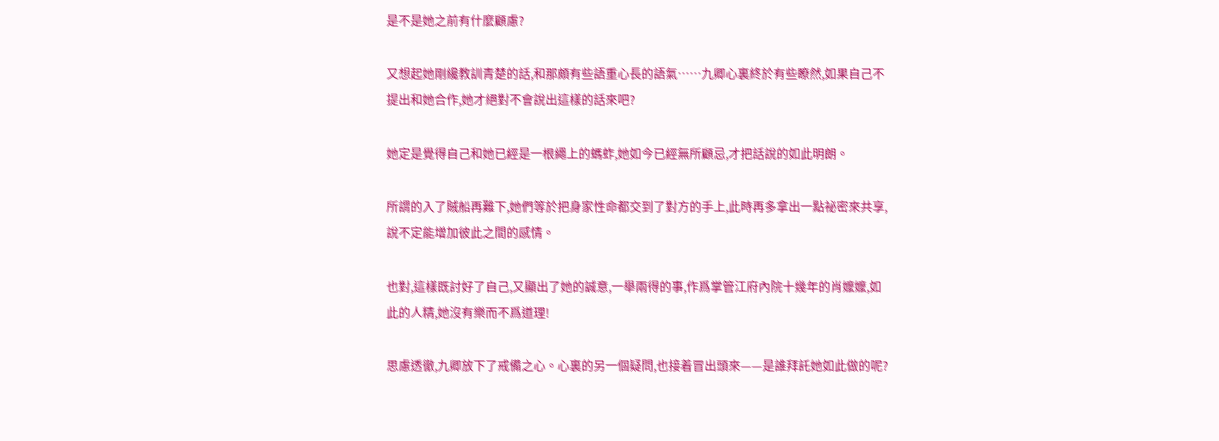是不是她之前有什麼顧慮?

又想起她剛纔教訓青楚的話,和那頗有些語重心長的語氣……九卿心裏終於有些瞭然,如果自己不提出和她合作,她才絕對不會說出這樣的話來吧?

她定是覺得自己和她已經是一根繩上的螞蚱,她如今已經無所顧忌,才把話說的如此明朗。

所謂的入了賊船再難下,她們等於把身家性命都交到了對方的手上,此時再多拿出一點祕密來共享,說不定能增加彼此之間的感情。

也對,這樣既討好了自己,又顯出了她的誠意,一舉兩得的事,作爲掌管江府內院十幾年的肖嬤嬤,如此的人精,她沒有樂而不爲道理!

思慮透徹,九卿放下了戒備之心。心裏的另一個疑問,也接着冒出頭來——是誰拜託她如此做的呢?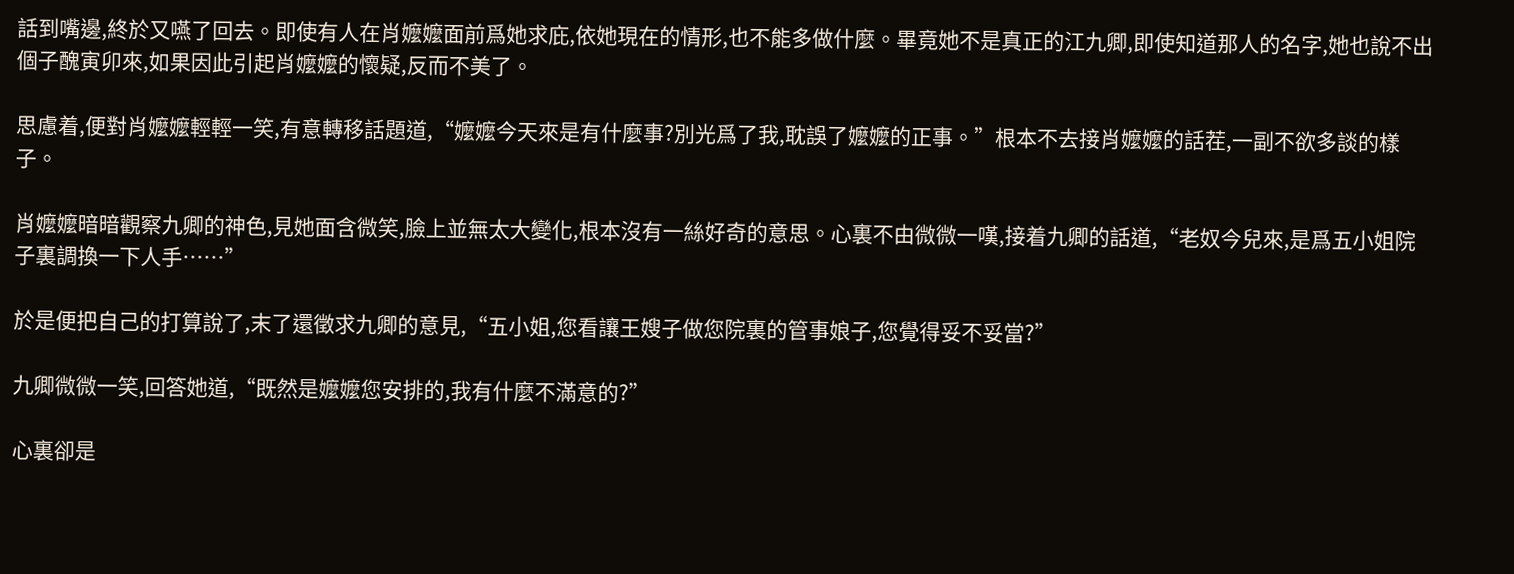話到嘴邊,終於又嚥了回去。即使有人在肖嬤嬤面前爲她求庇,依她現在的情形,也不能多做什麼。畢竟她不是真正的江九卿,即使知道那人的名字,她也說不出個子醜寅卯來,如果因此引起肖嬤嬤的懷疑,反而不美了。

思慮着,便對肖嬤嬤輕輕一笑,有意轉移話題道,“嬤嬤今天來是有什麼事?別光爲了我,耽誤了嬤嬤的正事。”根本不去接肖嬤嬤的話茬,一副不欲多談的樣子。

肖嬤嬤暗暗觀察九卿的神色,見她面含微笑,臉上並無太大變化,根本沒有一絲好奇的意思。心裏不由微微一嘆,接着九卿的話道,“老奴今兒來,是爲五小姐院子裏調換一下人手……”

於是便把自己的打算說了,末了還徵求九卿的意見,“五小姐,您看讓王嫂子做您院裏的管事娘子,您覺得妥不妥當?”

九卿微微一笑,回答她道,“既然是嬤嬤您安排的,我有什麼不滿意的?”

心裏卻是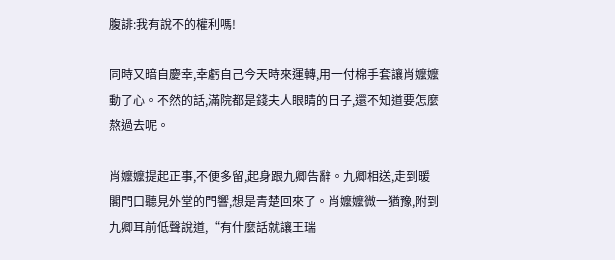腹誹:我有說不的權利嗎!

同時又暗自慶幸,幸虧自己今天時來運轉,用一付棉手套讓肖嬤嬤動了心。不然的話,滿院都是錢夫人眼睛的日子,還不知道要怎麼熬過去呢。

肖嬤嬤提起正事,不便多留,起身跟九卿告辭。九卿相送,走到暖閣門口聽見外堂的門響,想是青楚回來了。肖嬤嬤微一猶豫,附到九卿耳前低聲說道,“有什麼話就讓王瑞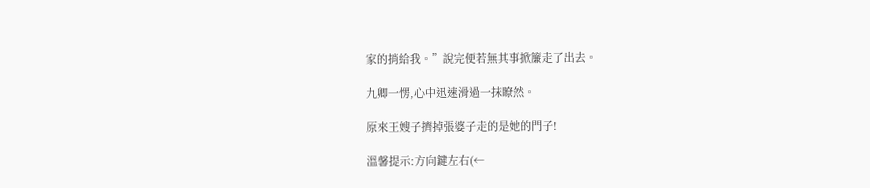家的捎給我。”說完便若無其事掀簾走了出去。

九卿一愣,心中迅速滑過一抹瞭然。

原來王嫂子擠掉張婆子走的是她的門子!

溫馨提示:方向鍵左右(←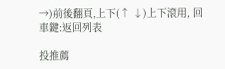→)前後翻頁,上下(↑ ↓)上下滾用, 回車鍵:返回列表

投推薦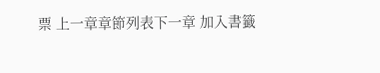票 上一章章節列表下一章 加入書籤